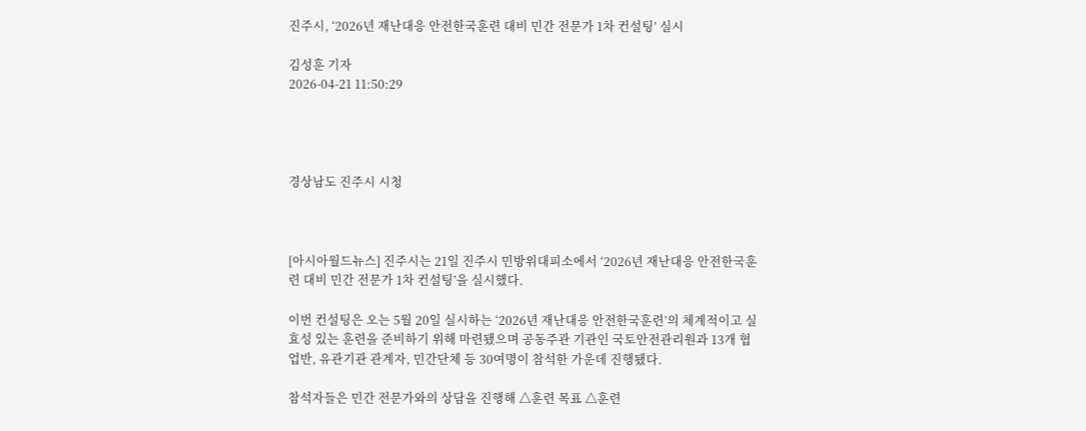진주시, ‘2026년 재난대응 안전한국훈련 대비 민간 전문가 1차 컨설팅’ 실시

김성훈 기자
2026-04-21 11:50:29




경상남도 진주시 시청



[아시아월드뉴스] 진주시는 21일 진주시 민방위대피소에서 ‘2026년 재난대응 안전한국훈련 대비 민간 전문가 1차 컨설팅’을 실시했다.

이번 컨설팅은 오는 5월 20일 실시하는 ‘2026년 재난대응 안전한국훈련’의 체계적이고 실효성 있는 훈련을 준비하기 위해 마련됐으며 공동주관 기관인 국토안전관리원과 13개 협업반, 유관기관 관계자, 민간단체 등 30여명이 참석한 가운데 진행됐다.

참석자들은 민간 전문가와의 상담을 진행해 △훈련 목표 △훈련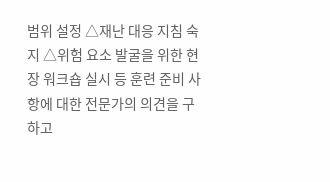범위 설정 △재난 대응 지침 숙지 △위험 요소 발굴을 위한 현장 워크숍 실시 등 훈련 준비 사항에 대한 전문가의 의견을 구하고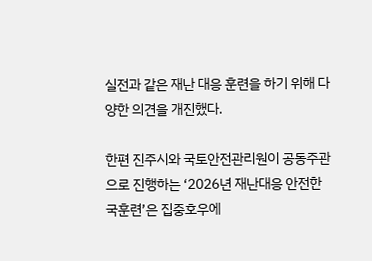실전과 같은 재난 대응 훈련을 하기 위해 다양한 의견을 개진했다.

한편 진주시와 국토안전관리원이 공동주관으로 진행하는 ‘2026년 재난대응 안전한국훈련’은 집중호우에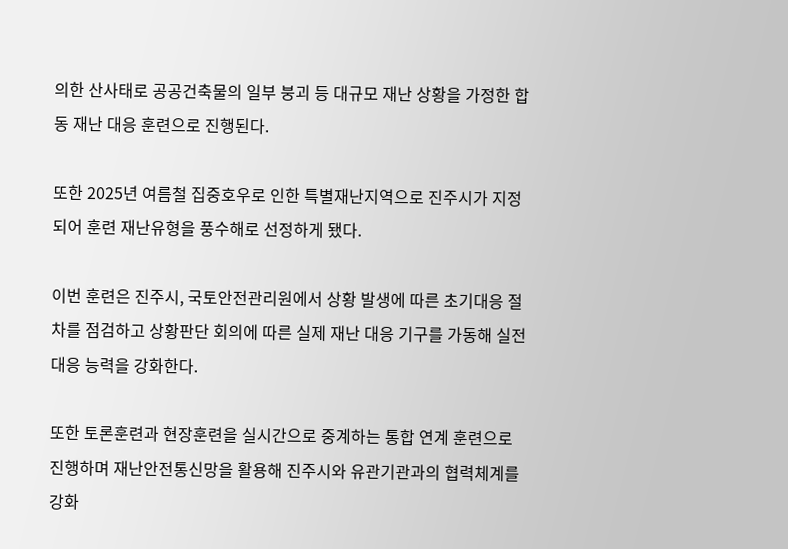의한 산사태로 공공건축물의 일부 붕괴 등 대규모 재난 상황을 가정한 합동 재난 대응 훈련으로 진행된다.

또한 2025년 여름철 집중호우로 인한 특별재난지역으로 진주시가 지정되어 훈련 재난유형을 풍수해로 선정하게 됐다.

이번 훈련은 진주시, 국토안전관리원에서 상황 발생에 따른 초기대응 절차를 점검하고 상황판단 회의에 따른 실제 재난 대응 기구를 가동해 실전 대응 능력을 강화한다.

또한 토론훈련과 현장훈련을 실시간으로 중계하는 통합 연계 훈련으로 진행하며 재난안전통신망을 활용해 진주시와 유관기관과의 협력체계를 강화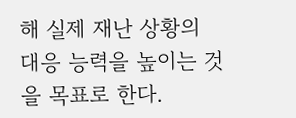해 실제 재난 상황의 대응 능력을 높이는 것을 목표로 한다.